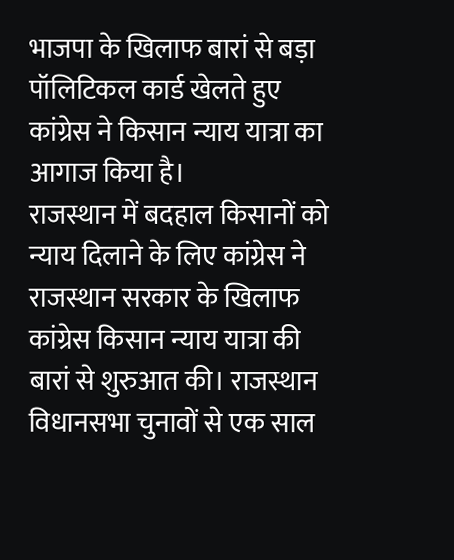भाजपा के खिलाफ बारां से बड़ा पॉलिटिकल कार्ड खेलते हुए कांग्रेस ने किसान न्याय यात्रा का आगाज किया है।
राजस्थान में बदहाल किसानों को न्याय दिलाने के लिए कांग्रेस ने राजस्थान सरकार के खिलाफ कांग्रेस किसान न्याय यात्रा की बारां से शुरुआत की। राजस्थान विधानसभा चुनावों से एक साल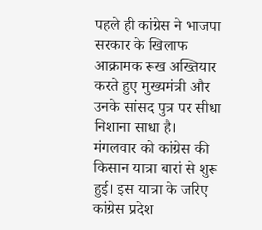पहले ही कांग्रेस ने भाजपा सरकार के खिलाफ आक्रामक रूख अख्तियार करते हुए मुख्यमंत्री और उनके सांसद पुत्र पर सीधा निशाना साधा है।
मंगलवार को कांग्रेस की किसान यात्रा बारां से शुरू हुई। इस यात्रा के जरिए कांग्रेस प्रदेश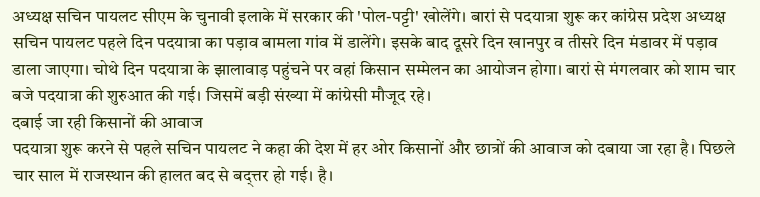अध्यक्ष सचिन पायलट सीएम के चुनावी इलाके में सरकार की 'पोल-पट्टी' खोलेंगे। बारां से पदयात्रा शुरू कर कांग्रेस प्रदेश अध्यक्ष सचिन पायलट पहले दिन पदयात्रा का पड़ाव बामला गांव में डालेंगे। इसके बाद दूसरे दिन खानपुर व तीसरे दिन मंडावर में पड़ाव डाला जाएगा। चोथे दिन पदयात्रा के झालावाड़ पहुंचने पर वहां किसान सम्मेलन का आयोजन होगा। बारां से मंगलवार को शाम चार बजे पदयात्रा की शुरुआत की गई। जिसमें बड़ी संख्या में कांग्रेसी मौजूद रहे।
दबाई जा रही किसानों की आवाज
पदयात्रा शुरू करने से पहले सचिन पायलट ने कहा की देश में हर ओर किसानों और छात्रों की आवाज को दबाया जा रहा है। पिछले चार साल में राजस्थान की हालत बद से बद्त्तर हो गई। है।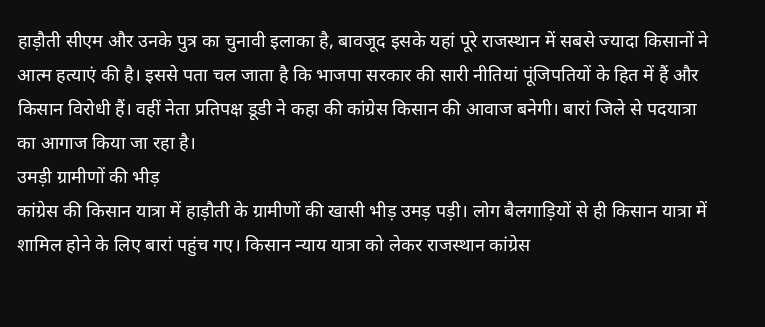हाड़ौती सीएम और उनके पुत्र का चुनावी इलाका है, बावजूद इसके यहां पूरे राजस्थान में सबसे ज्यादा किसानों ने आत्म हत्याएं की है। इससे पता चल जाता है कि भाजपा सरकार की सारी नीतियां पूंजिपतियों के हित में हैं और किसान विरोधी हैं। वहीं नेता प्रतिपक्ष डूडी ने कहा की कांग्रेस किसान की आवाज बनेगी। बारां जिले से पदयात्रा का आगाज किया जा रहा है।
उमड़ी ग्रामीणों की भीड़
कांग्रेस की किसान यात्रा में हाड़ौती के ग्रामीणों की खासी भीड़ उमड़ पड़ी। लोग बैलगाड़ियों से ही किसान यात्रा में शामिल होने के लिए बारां पहुंच गए। किसान न्याय यात्रा को लेकर राजस्थान कांग्रेस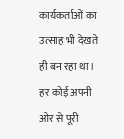कार्यकर्ताओं का उत्साह भी देखते ही बन रहा था। हर कोई अपनी ओर से पूरी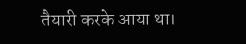तैयारी करके आया था।